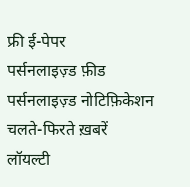फ्री ई-पेपर
पर्सनलाइज़्ड फ़ीड
पर्सनलाइज़्ड नोटिफ़िकेशन
चलते-फिरते ख़बरें
लॉयल्टी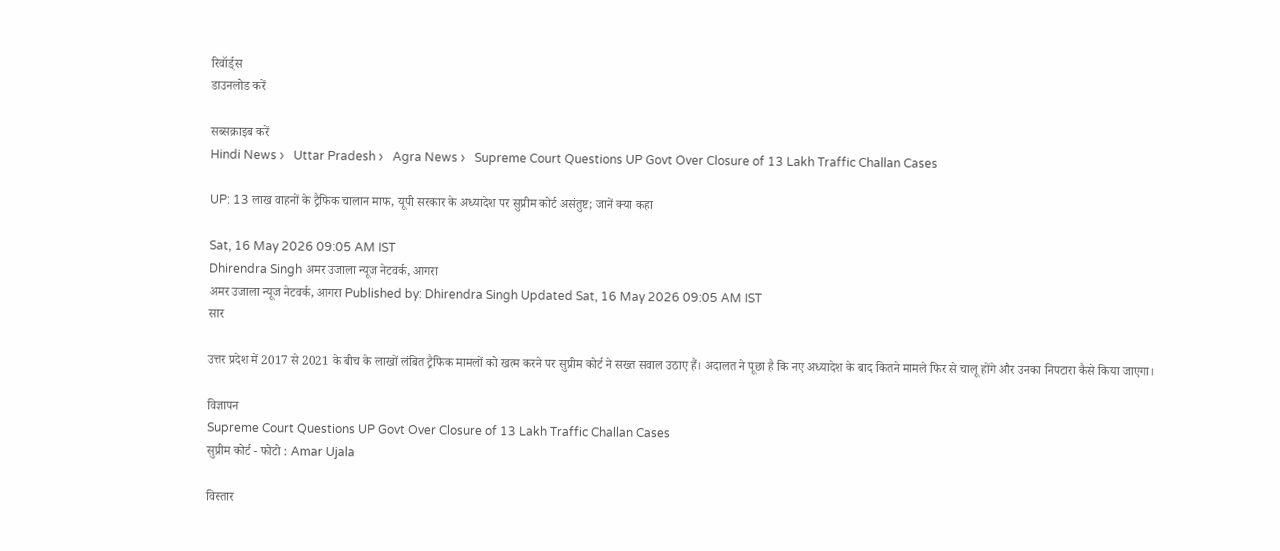रिवॉर्ड्स
डाउनलोड करें

सब्सक्राइब करें
Hindi News ›   Uttar Pradesh ›   Agra News ›   Supreme Court Questions UP Govt Over Closure of 13 Lakh Traffic Challan Cases

UP: 13 लाख वाहनों के ट्रैफिक चालान माफ, यूपी सरकार के अध्यादेश पर सुप्रीम कोर्ट असंतुष्ट; जानें क्या कहा

Sat, 16 May 2026 09:05 AM IST
Dhirendra Singh अमर उजाला न्यूज नेटवर्क, आगरा
अमर उजाला न्यूज नेटवर्क, आगरा Published by: Dhirendra Singh Updated Sat, 16 May 2026 09:05 AM IST
सार

उत्तर प्रदेश में 2017 से 2021 के बीच के लाखों लंबित ट्रैफिक मामलों को खत्म करने पर सुप्रीम कोर्ट ने सख्त सवाल उठाए हैं। अदालत ने पूछा है कि नए अध्यादेश के बाद कितने मामले फिर से चालू होंगे और उनका निपटारा कैसे किया जाएगा।

विज्ञापन
Supreme Court Questions UP Govt Over Closure of 13 Lakh Traffic Challan Cases
सुप्रीम कोर्ट - फोटो : Amar Ujala

विस्तार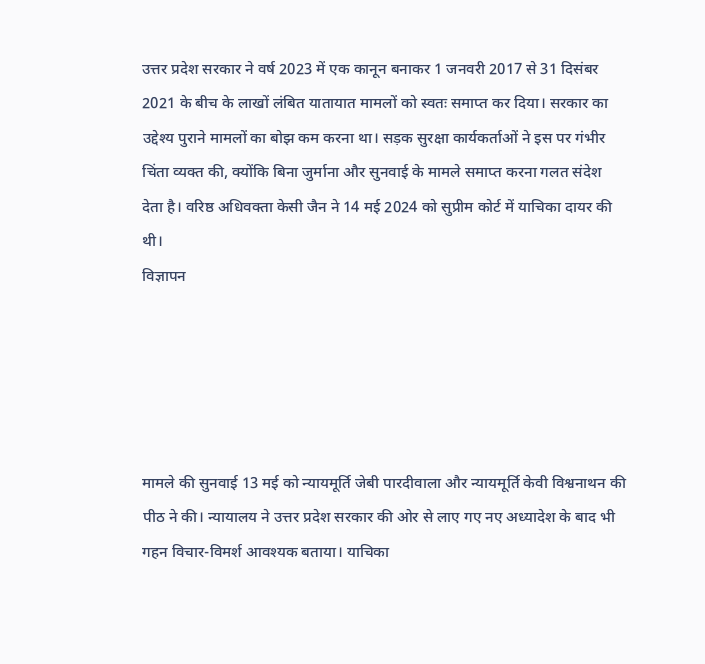उत्तर प्रदेश सरकार ने वर्ष 2023 में एक कानून बनाकर 1 जनवरी 2017 से 31 दिसंबर 2021 के बीच के लाखों लंबित यातायात मामलों को स्वतः समाप्त कर दिया। सरकार का उद्देश्य पुराने मामलों का बोझ कम करना था। सड़क सुरक्षा कार्यकर्ताओं ने इस पर गंभीर चिंता व्यक्त की, क्योंकि बिना जुर्माना और सुनवाई के मामले समाप्त करना गलत संदेश देता है। वरिष्ठ अधिवक्ता केसी जैन ने 14 मई 2024 को सुप्रीम कोर्ट में याचिका दायर की थी।
विज्ञापन





मामले की सुनवाई 13 मई को न्यायमूर्ति जेबी पारदीवाला और न्यायमूर्ति केवी विश्वनाथन की पीठ ने की। न्यायालय ने उत्तर प्रदेश सरकार की ओर से लाए गए नए अध्यादेश के बाद भी गहन विचार-विमर्श आवश्यक बताया। याचिका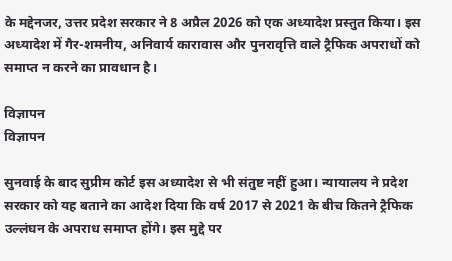के मद्देनजर, उत्तर प्रदेश सरकार ने 8 अप्रैल 2026 को एक अध्यादेश प्रस्तुत किया। इस अध्यादेश में गैर-शमनीय, अनिवार्य कारावास और पुनरावृत्ति वाले ट्रैफिक अपराधों को समाप्त न करने का प्रावधान है।

विज्ञापन
विज्ञापन

सुनवाई के बाद सुप्रीम कोर्ट इस अध्यादेश से भी संतुष्ट नहीं हुआ। न्यायालय ने प्रदेश सरकार को यह बताने का आदेश दिया कि वर्ष 2017 से 2021 के बीच कितने ट्रैफिक उल्लंघन के अपराध समाप्त होंगे। इस मुद्दे पर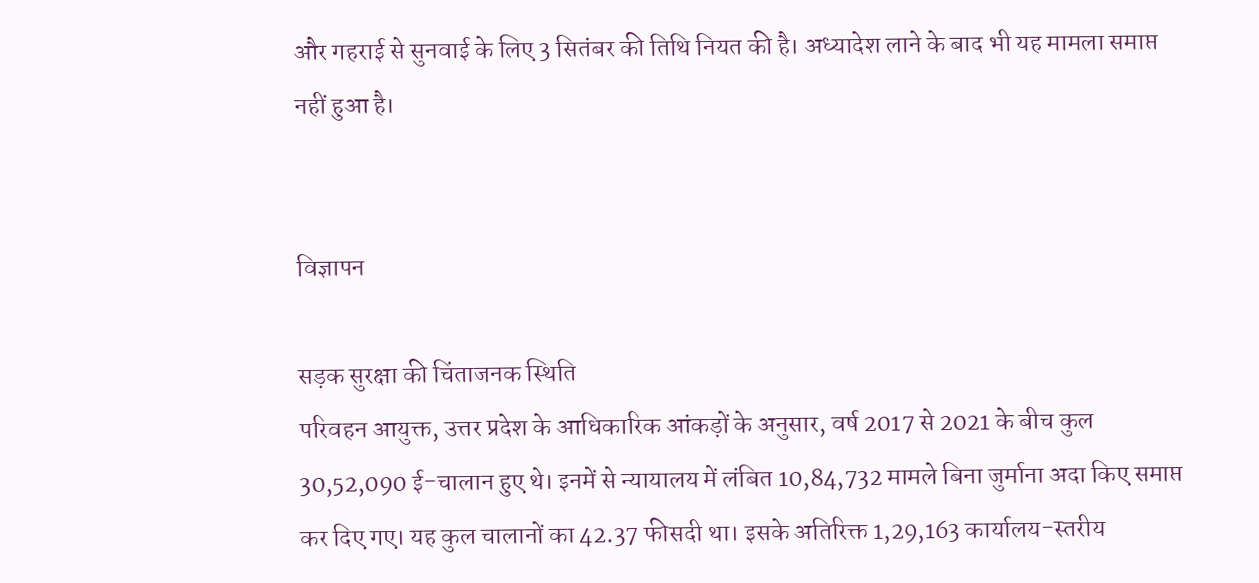और गहराई से सुनवाई के लिए 3 सितंबर की तिथि नियत की है। अध्यादेश लाने के बाद भी यह मामला समाप्त नहीं हुआ है।


विज्ञापन

सड़क सुरक्षा की चिंताजनक स्थिति
परिवहन आयुक्त, उत्तर प्रदेश के आधिकारिक आंकड़ों के अनुसार, वर्ष 2017 से 2021 के बीच कुल 30,52,090 ई-चालान हुए थे। इनमें से न्यायालय में लंबित 10,84,732 मामले बिना जुर्माना अदा किए समाप्त कर दिए गए। यह कुल चालानों का 42.37 फीसदी था। इसके अतिरिक्त 1,29,163 कार्यालय-स्तरीय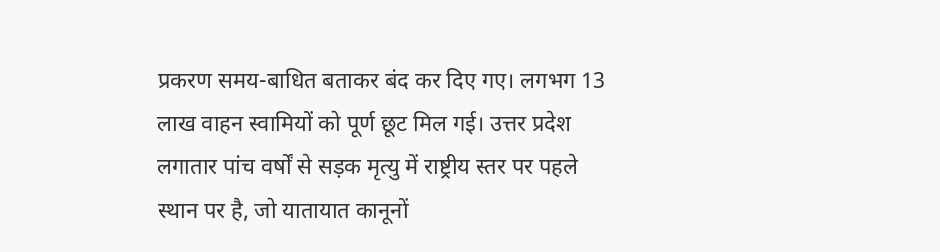प्रकरण समय-बाधित बताकर बंद कर दिए गए। लगभग 13 लाख वाहन स्वामियों को पूर्ण छूट मिल गई। उत्तर प्रदेश लगातार पांच वर्षों से सड़क मृत्यु में राष्ट्रीय स्तर पर पहले स्थान पर है, जो यातायात कानूनों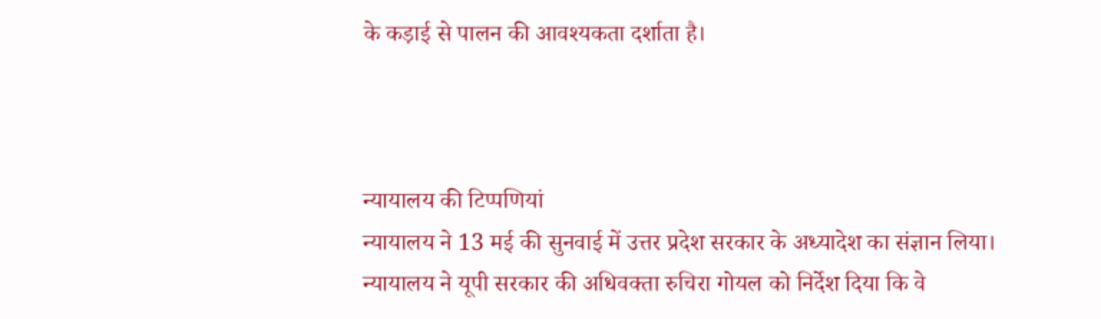के कड़ाई से पालन की आवश्यकता दर्शाता है।



न्यायालय की टिप्पणियां
न्यायालय ने 13 मई की सुनवाई में उत्तर प्रदेश सरकार के अध्यादेश का संज्ञान लिया। न्यायालय ने यूपी सरकार की अधिवक्ता रुचिरा गोयल को निर्देश दिया कि वे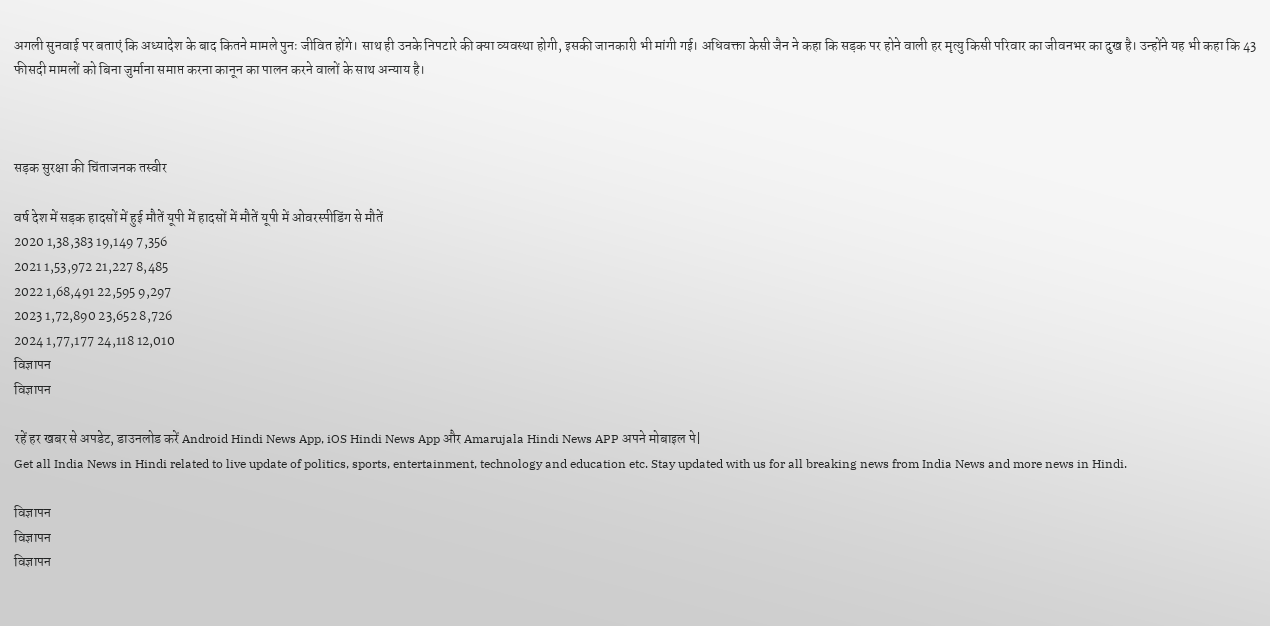अगली सुनवाई पर बताएं कि अध्यादेश के बाद कितने मामले पुनः जीवित होंगे। साथ ही उनके निपटारे की क्या व्यवस्था होगी, इसकी जानकारी भी मांगी गई। अधिवक्ता केसी जैन ने कहा कि सड़क पर होने वाली हर मृत्यु किसी परिवार का जीवनभर का दुख है। उन्होंने यह भी कहा कि 43 फीसदी मामलों को बिना जुर्माना समाप्त करना कानून का पालन करने वालों के साथ अन्याय है।



सड़क सुरक्षा की चिंताजनक तस्वीर

वर्ष देश में सड़क हादसों में हुई मौतें यूपी में हादसों में मौतें यूपी में ओवरस्पीडिंग से मौतें
2020 1,38,383 19,149 7,356
2021 1,53,972 21,227 8,485
2022 1,68,491 22,595 9,297
2023 1,72,890 23,652 8,726
2024 1,77,177 24,118 12,010
विज्ञापन
विज्ञापन

रहें हर खबर से अपडेट, डाउनलोड करें Android Hindi News App, iOS Hindi News App और Amarujala Hindi News APP अपने मोबाइल पे|
Get all India News in Hindi related to live update of politics, sports, entertainment, technology and education etc. Stay updated with us for all breaking news from India News and more news in Hindi.

विज्ञापन
विज्ञापन
विज्ञापन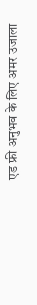एड फ्री अनुभव के लिए अमर उजाला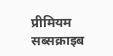प्रीमियम सब्सक्राइब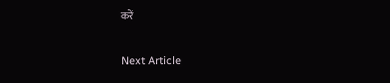करें

Next Article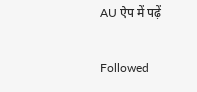AU ऐप में पढ़ें

Followed